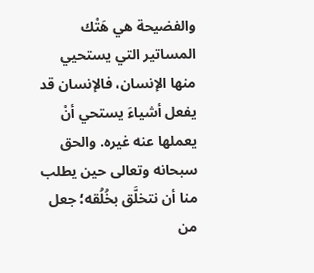والفضيحة هي هَتْك المساتير التي يستحيي منها الإنسان، فالإنسان قد يفعل أشياءَ يستحي أنْ يعملها عنه غيره. والحق سبحانه وتعالى حين يطلب منا أن نتخلَّق بخُلُقه؛ جعل من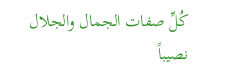كُلِّ صفات الجمال والجلال نصيباً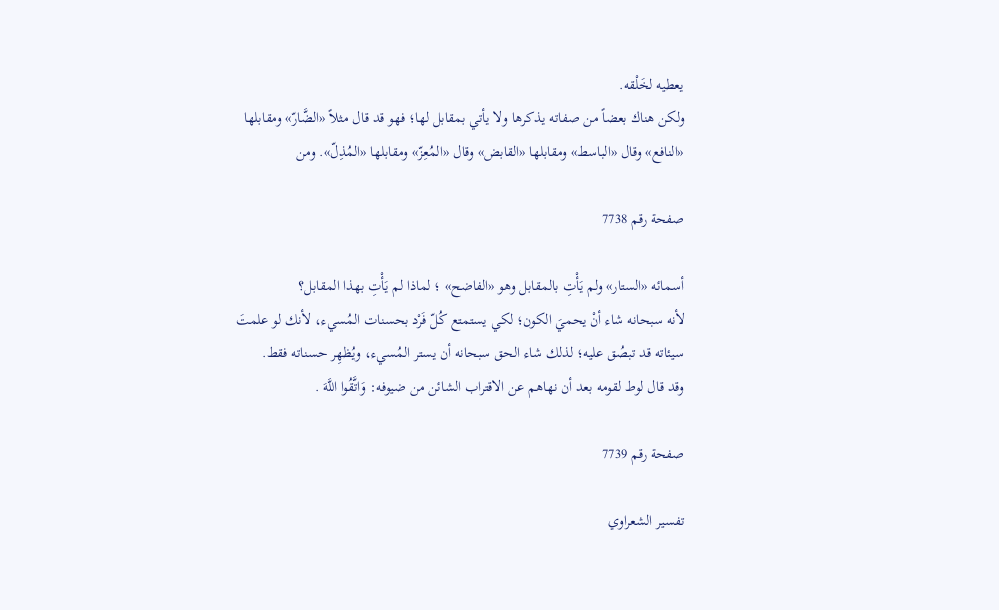يعطيه لخَلْقه.
ولكن هناك بعضاً من صفاته يذكرها ولا يأتي بمقابل لها؛ فهو قد قال مثلاً «الضَّارّ» ومقابلها «النافع» وقال «الباسط» ومقابلها «القابض» وقال «المُعِزّ» ومقابلها «المُذِلّ». ومن

صفحة رقم 7738

أسمائه «الستار» ولم يَأْتِ بالمقابل وهو «الفاضح» ؛ لماذا لم يَأْتِ بهذا المقابل؟
لأنه سبحانه شاء أنْ يحميَ الكون؛ لكي يستمتع كُلّ فَرْد بحسنات المُسيء، لأنك لو علمتَ سيئاته قد تبصُق عليه؛ لذلك شاء الحق سبحانه أن يستر المُسيء، ويُظهِر حسناته فقط.
وقد قال لوط لقومه بعد أن نهاهم عن الاقتراب الشائن من ضيوفه: وَاتَّقُوا اللَّهَ .

صفحة رقم 7739

تفسير الشعراوي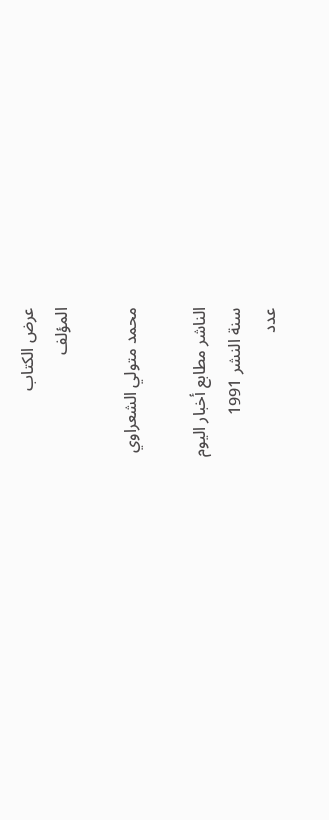عرض الكتاب
المؤلف

محمد متولي الشعراوي

الناشر مطابع أخبار اليوم
سنة النشر 1991
عدد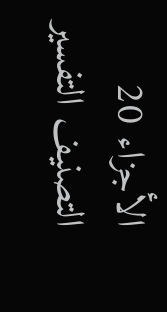الأجزاء 20
التصنيف التفسير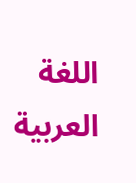اللغة العربية